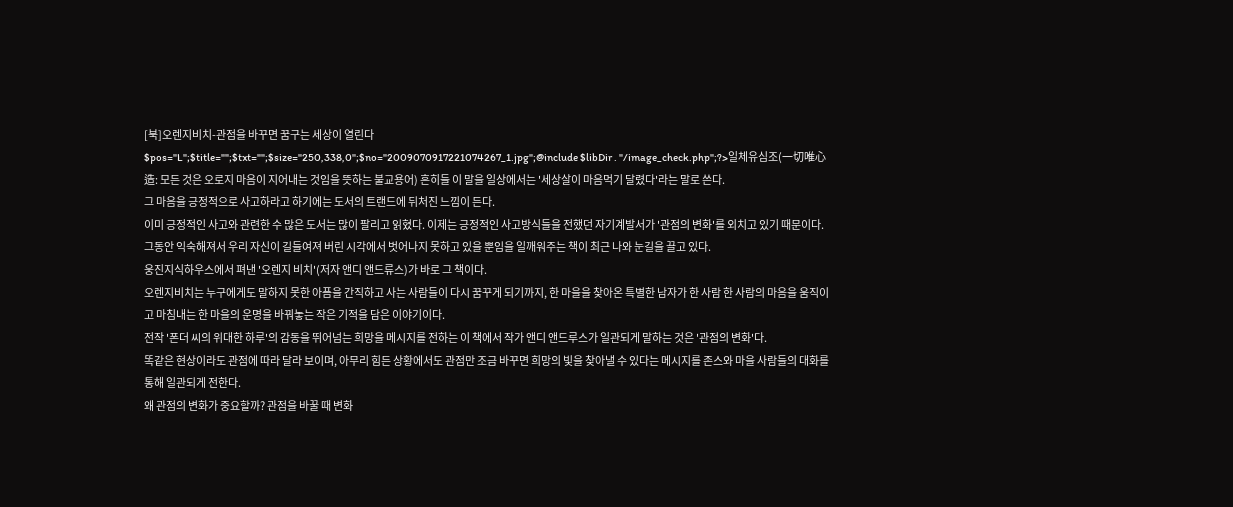[북]오렌지비치-관점을 바꾸면 꿈구는 세상이 열린다
$pos="L";$title="";$txt="";$size="250,338,0";$no="2009070917221074267_1.jpg";@include $libDir . "/image_check.php";?>일체유심조(一切唯心造: 모든 것은 오로지 마음이 지어내는 것임을 뜻하는 불교용어) 흔히들 이 말을 일상에서는 '세상살이 마음먹기 달렸다'라는 말로 쓴다.
그 마음을 긍정적으로 사고하라고 하기에는 도서의 트랜드에 뒤처진 느낌이 든다.
이미 긍정적인 사고와 관련한 수 많은 도서는 많이 팔리고 읽혔다. 이제는 긍정적인 사고방식들을 전했던 자기계발서가 '관점의 변화'를 외치고 있기 때문이다.
그동안 익숙해져서 우리 자신이 길들여져 버린 시각에서 벗어나지 못하고 있을 뿐임을 일깨워주는 책이 최근 나와 눈길을 끌고 있다.
웅진지식하우스에서 펴낸 '오렌지 비치'(저자 앤디 앤드류스)가 바로 그 책이다.
오렌지비치는 누구에게도 말하지 못한 아픔을 간직하고 사는 사람들이 다시 꿈꾸게 되기까지, 한 마을을 찾아온 특별한 남자가 한 사람 한 사람의 마음을 움직이고 마침내는 한 마을의 운명을 바꿔놓는 작은 기적을 담은 이야기이다.
전작 '폰더 씨의 위대한 하루'의 감동을 뛰어넘는 희망을 메시지를 전하는 이 책에서 작가 앤디 앤드루스가 일관되게 말하는 것은 '관점의 변화'다.
똑같은 현상이라도 관점에 따라 달라 보이며, 아무리 힘든 상황에서도 관점만 조금 바꾸면 희망의 빛을 찾아낼 수 있다는 메시지를 존스와 마을 사람들의 대화를 통해 일관되게 전한다.
왜 관점의 변화가 중요할까? 관점을 바꿀 때 변화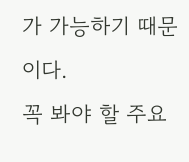가 가능하기 때문이다.
꼭 봐야 할 주요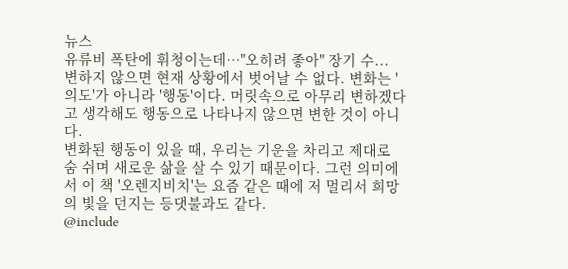뉴스
유류비 폭탄에 휘청이는데…"오히려 좋아" 장기 수...
변하지 않으면 현재 상황에서 벗어날 수 없다. 변화는 '의도'가 아니라 '행동'이다. 머릿속으로 아무리 변하겠다고 생각해도 행동으로 나타나지 않으면 변한 것이 아니다.
변화된 행동이 있을 때, 우리는 기운을 차리고 제대로 숨 쉬며 새로운 삶을 살 수 있기 때문이다. 그런 의미에서 이 책 '오렌지비치'는 요즘 같은 때에 저 멀리서 희망의 빛을 던지는 등댓불과도 같다.
@include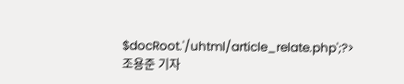$docRoot.'/uhtml/article_relate.php';?>
조용준 기자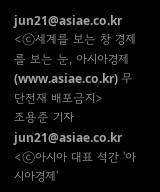jun21@asiae.co.kr
<ⓒ세계를 보는 창 경제를 보는 눈, 아시아경제(www.asiae.co.kr) 무단전재 배포금지>
조용준 기자 jun21@asiae.co.kr
<ⓒ아시아 대표 석간 '아시아경제'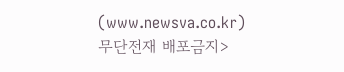(www.newsva.co.kr) 무단전재 배포금지>